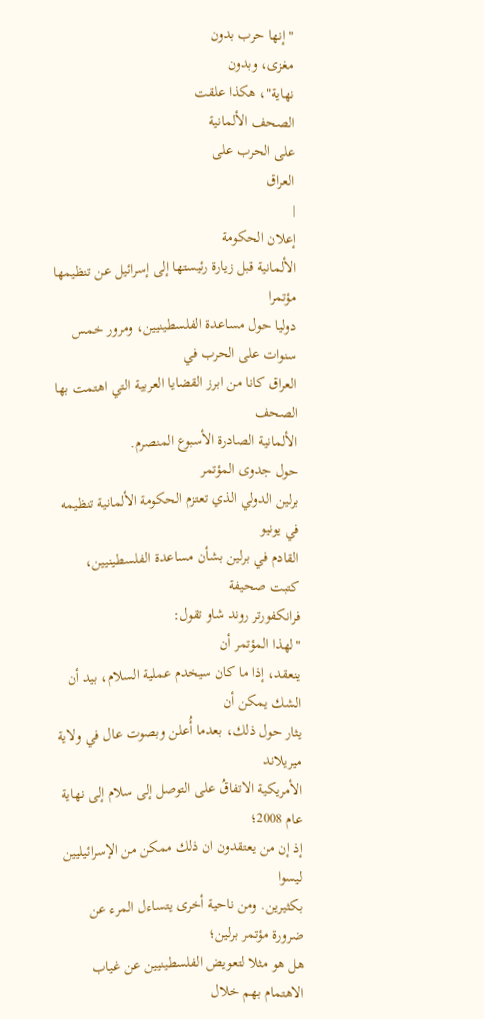"إنها حرب بدون
مغزى، وبدون
نهاية"، هكذا علقت
الصحف الألمانية
على الحرب على
العراق
|
إعلان الحكومة
الألمانية قبل زيارة رئيستها إلى إسرائيل عن تنظيمها مؤتمرا
دوليا حول مساعدة الفلسطينيين، ومرور خمس سنوات على الحرب في
العراق كانا من ابرز القضايا العربية التي اهتمت بها الصحف
الألمانية الصادرة الأسبوع المنصرم.
حول جدوى المؤتمر
برلين الدولي الذي تعتزم الحكومة الألمانية تنظيمه في يونيو
القادم في برلين بشأن مساعدة الفلسطينيين، كتبت صحيفة
فرانكفورتر روند شاو تقول:
"لهذا المؤتمر أن
ينعقد، إذا ما كان سيخدم عملية السلام، بيد أن الشك يمكن أن
يثار حول ذلك، بعدما أُعلن وبصوت عال في ولاية ميريلاند
الأمريكية الاتفاقُ على التوصل إلى سلام إلى نهاية عام 2008؛
إذ إن من يعتقدون ان ذلك ممكن من الإسرائيليين ليسوا
بكثيرين. ومن ناحية أخرى يتساءل المرء عن ضرورة مؤتمر برلين؛
هل هو مثلا لتعويض الفلسطينيين عن غياب الاهتمام بهم خلال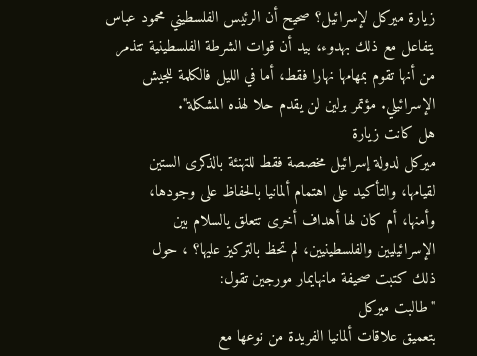زيارة ميركل لإسرائيل؟ صحيح أن الرئيس الفلسطيني محمود عباس
يتفاعل مع ذلك بهدوء، بيد أن قوات الشرطة الفلسطينية تتذمر
من أنها تقوم بمهامها نهارا فقط، أما في الليل فالكلمة للجيش
الإسرائيلي. مؤتمر برلين لن يقدم حلا لهذه المشكلة".
هل كانت زيارة
ميركل لدولة إسرائيل مخصصة فقط للتهنئة بالذكرى الستين
لقيامها، والتأكيد على اهتمام ألمانيا بالحفاظ على وجودها،
وأمنها، أم كان لها أهداف أخرى تتعلق يالسلام بين
الإسرائيليين والفلسطينيين، لم تحظ بالتركيز عليها؟ ، حول
ذلك كتبت صحيفة مانهايمار مورجين تقول:
"طالبت ميركل
بتعميق علاقات ألمانيا الفريدة من نوعها مع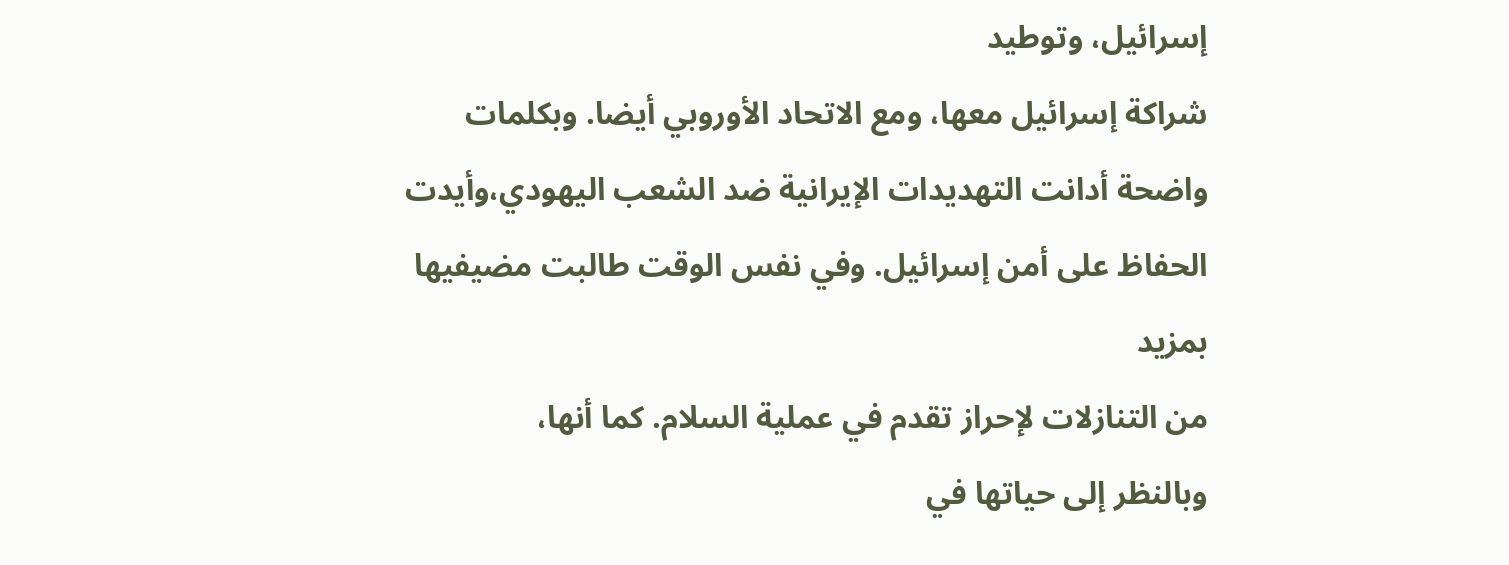إسرائيل، وتوطيد
شراكة إسرائيل معها، ومع الاتحاد الأوروبي أيضا. وبكلمات
واضحة أدانت التهديدات الإيرانية ضد الشعب اليهودي،وأيدت
الحفاظ على أمن إسرائيل. وفي نفس الوقت طالبت مضيفيها بمزيد
من التنازلات لإحراز تقدم في عملية السلام. كما أنها،
وبالنظر إلى حياتها في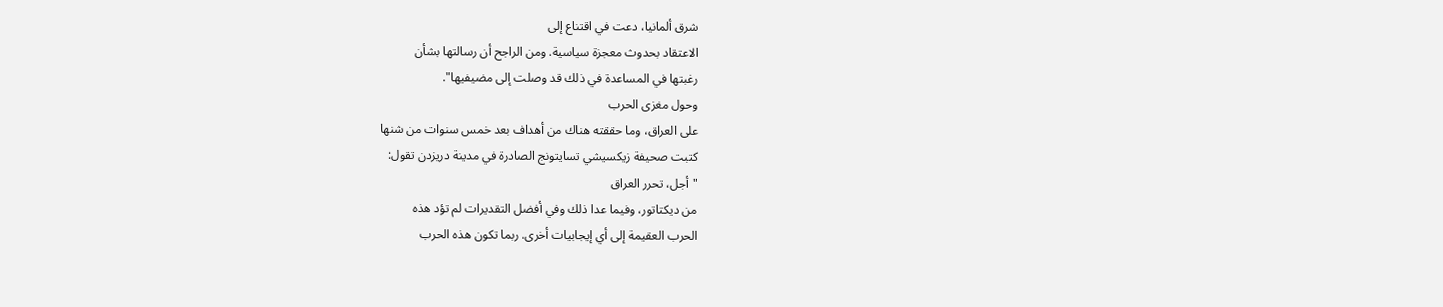شرق ألمانيا، دعت في اقتناع إلى
الاعتقاد بحدوث معجزة سياسية. ومن الراجح أن رسالتها بشأن
رغبتها في المساعدة في ذلك قد وصلت إلى مضيفيها".
وحول مغزى الحرب
على العراق، وما حققته هناك من أهداف بعد خمس سنوات من شنها
كتبت صحيفة زيكسيشي تسايتونج الصادرة في مدينة دريزدن تقول:
"أجل، تحرر العراق
من ديكتاتور، وفيما عدا ذلك وفي أفضل التقديرات لم تؤد هذه
الحرب العقيمة إلى أي إيجابيات أخرى. ربما تكون هذه الحرب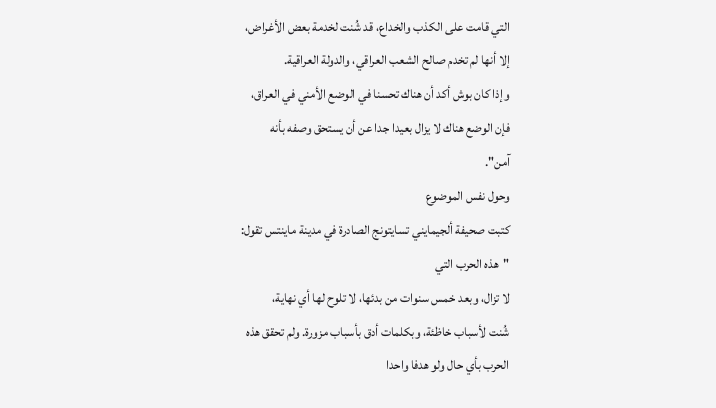التي قامت على الكذب والخداع، قد شُنت لخدمة بعض الأغراض،
إلا أنها لم تخدم صالح الشعب العراقي، والدولة العراقية.
وإذا كان بوش أكد أن هناك تحسنا في الوضع الأمني في العراق،
فإن الوضع هناك لا يزال بعيدا جدا عن أن يستحق وصفه بأنه
آمن".
وحول نفس الموضوع
كتبت صحيفة ألجيمايني تسايتونج الصادرة في مدينة ماينتس تقول:
"هذه الحرب التي
لا تزال، وبعد خمس سنوات من بدئها، لا تلوح لها أي نهاية،
شُنت لأسباب خاظئة، وبكلمات أدق بأسباب مزورة. ولم تحقق هذه
الحرب بأي حال ولو هدفا واحدا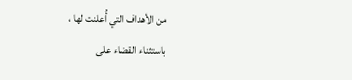من الأهداف التي أُعلنت لها ،
باستثناء القضاء على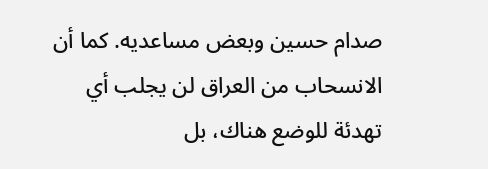صدام حسين وبعض مساعديه. كما أن
الانسحاب من العراق لن يجلب أي تهدئة للوضع هناك، بل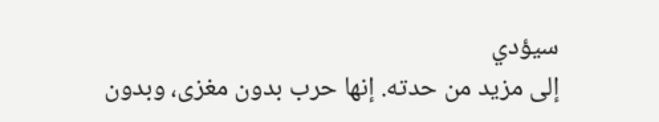سيؤدي
إلى مزيد من حدته. إنها حرب بدون مغزى، وبدون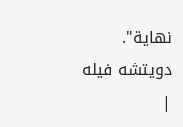نهاية".
دويتشه فيله
|